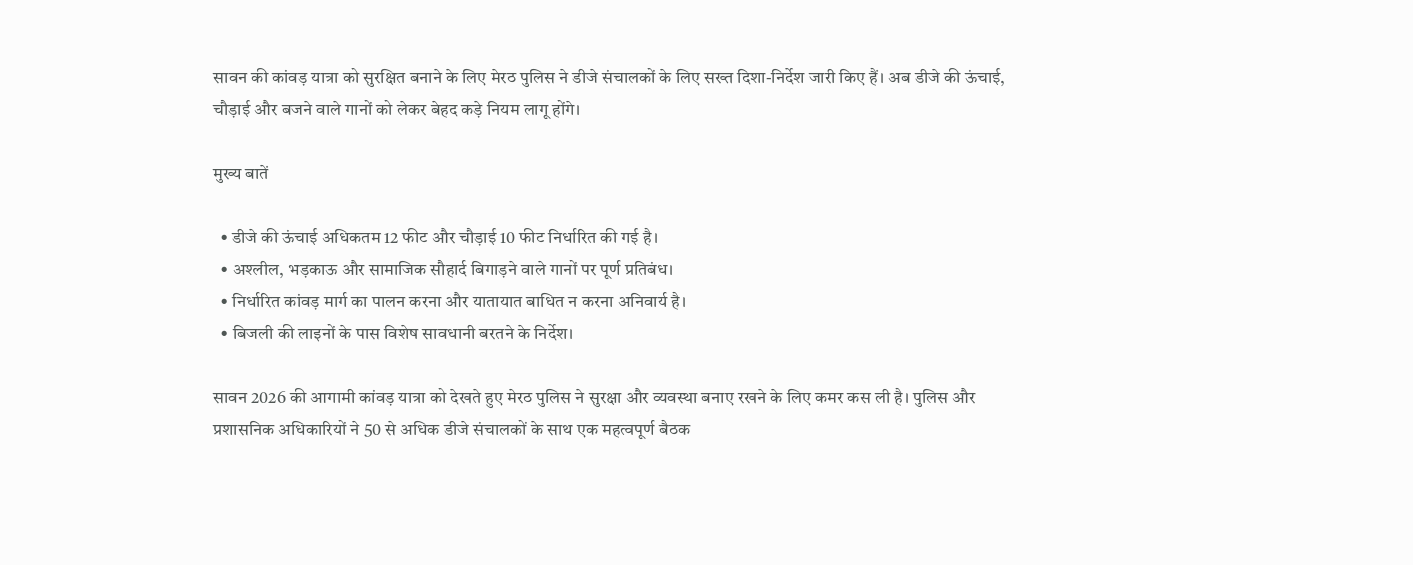सावन की कांवड़ यात्रा को सुरक्षित बनाने के लिए मेरठ पुलिस ने डीजे संचालकों के लिए सख्त दिशा-निर्देश जारी किए हैं। अब डीजे की ऊंचाई, चौड़ाई और बजने वाले गानों को लेकर बेहद कड़े नियम लागू होंगे।

मुख्य बातें

  • डीजे की ऊंचाई अधिकतम 12 फीट और चौड़ाई 10 फीट निर्धारित की गई है।
  • अश्लील, भड़काऊ और सामाजिक सौहार्द बिगाड़ने वाले गानों पर पूर्ण प्रतिबंध।
  • निर्धारित कांवड़ मार्ग का पालन करना और यातायात बाधित न करना अनिवार्य है।
  • बिजली की लाइनों के पास विशेष सावधानी बरतने के निर्देश।

सावन 2026 की आगामी कांवड़ यात्रा को देखते हुए मेरठ पुलिस ने सुरक्षा और व्यवस्था बनाए रखने के लिए कमर कस ली है। पुलिस और प्रशासनिक अधिकारियों ने 50 से अधिक डीजे संचालकों के साथ एक महत्वपूर्ण बैठक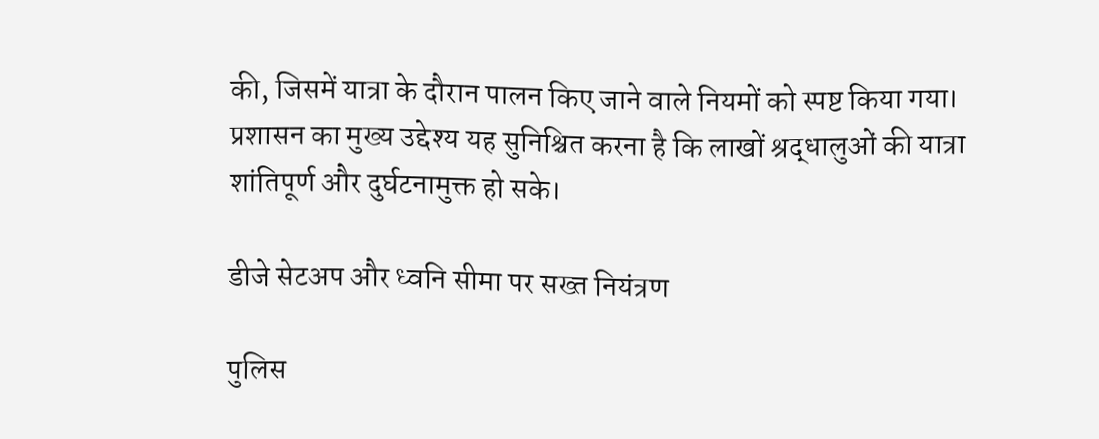की, जिसमें यात्रा के दौरान पालन किए जाने वाले नियमों को स्पष्ट किया गया। प्रशासन का मुख्य उद्देश्य यह सुनिश्चित करना है कि लाखों श्रद्धालुओं की यात्रा शांतिपूर्ण और दुर्घटनामुक्त हो सके।

डीजे सेटअप और ध्वनि सीमा पर सख्त नियंत्रण

पुलिस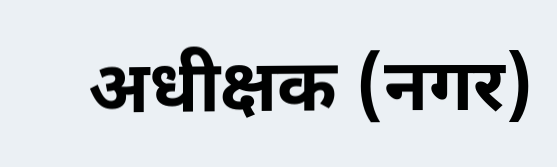अधीक्षक (नगर)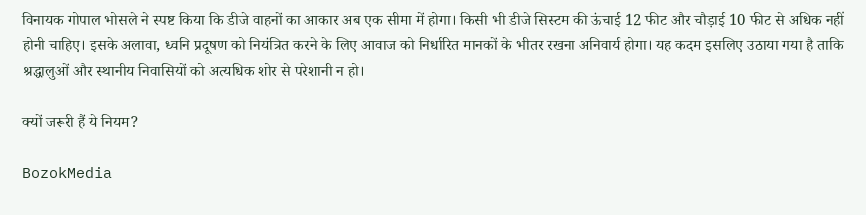विनायक गोपाल भोसले ने स्पष्ट किया कि डीजे वाहनों का आकार अब एक सीमा में होगा। किसी भी डीजे सिस्टम की ऊंचाई 12 फीट और चौड़ाई 10 फीट से अधिक नहीं होनी चाहिए। इसके अलावा, ध्वनि प्रदूषण को नियंत्रित करने के लिए आवाज को निर्धारित मानकों के भीतर रखना अनिवार्य होगा। यह कदम इसलिए उठाया गया है ताकि श्रद्धालुओं और स्थानीय निवासियों को अत्यधिक शोर से परेशानी न हो।

क्यों जरूरी हैं ये नियम?

BozokMedia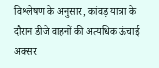विश्लेषण के अनुसार, कांवड़ यात्रा के दौरान डीजे वाहनों की अत्यधिक ऊंचाई अक्सर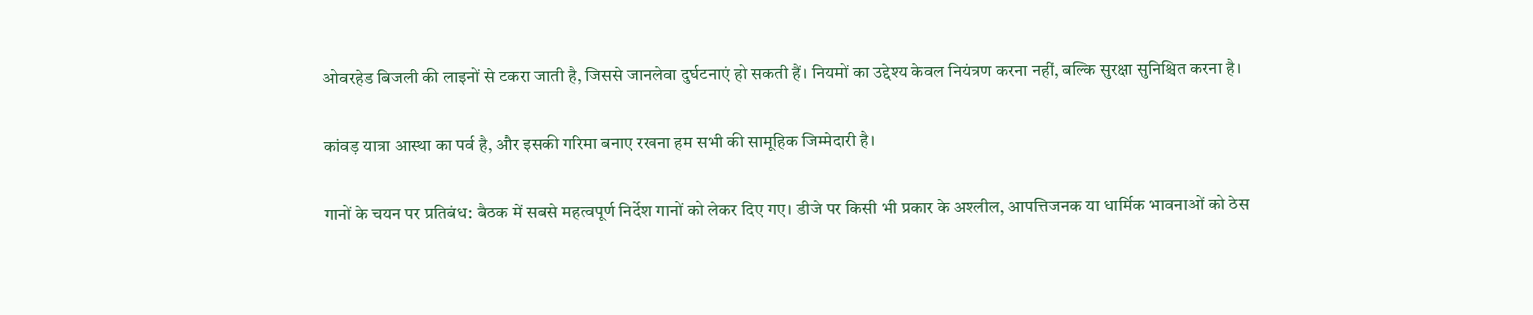ओवरहेड बिजली की लाइनों से टकरा जाती है, जिससे जानलेवा दुर्घटनाएं हो सकती हैं। नियमों का उद्देश्य केवल नियंत्रण करना नहीं, बल्कि सुरक्षा सुनिश्चित करना है।

कांवड़ यात्रा आस्था का पर्व है, और इसकी गरिमा बनाए रखना हम सभी की सामूहिक जिम्मेदारी है।

गानों के चयन पर प्रतिबंध: बैठक में सबसे महत्वपूर्ण निर्देश गानों को लेकर दिए गए। डीजे पर किसी भी प्रकार के अश्लील, आपत्तिजनक या धार्मिक भावनाओं को ठेस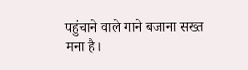पहुंचाने वाले गाने बजाना सख्त मना है।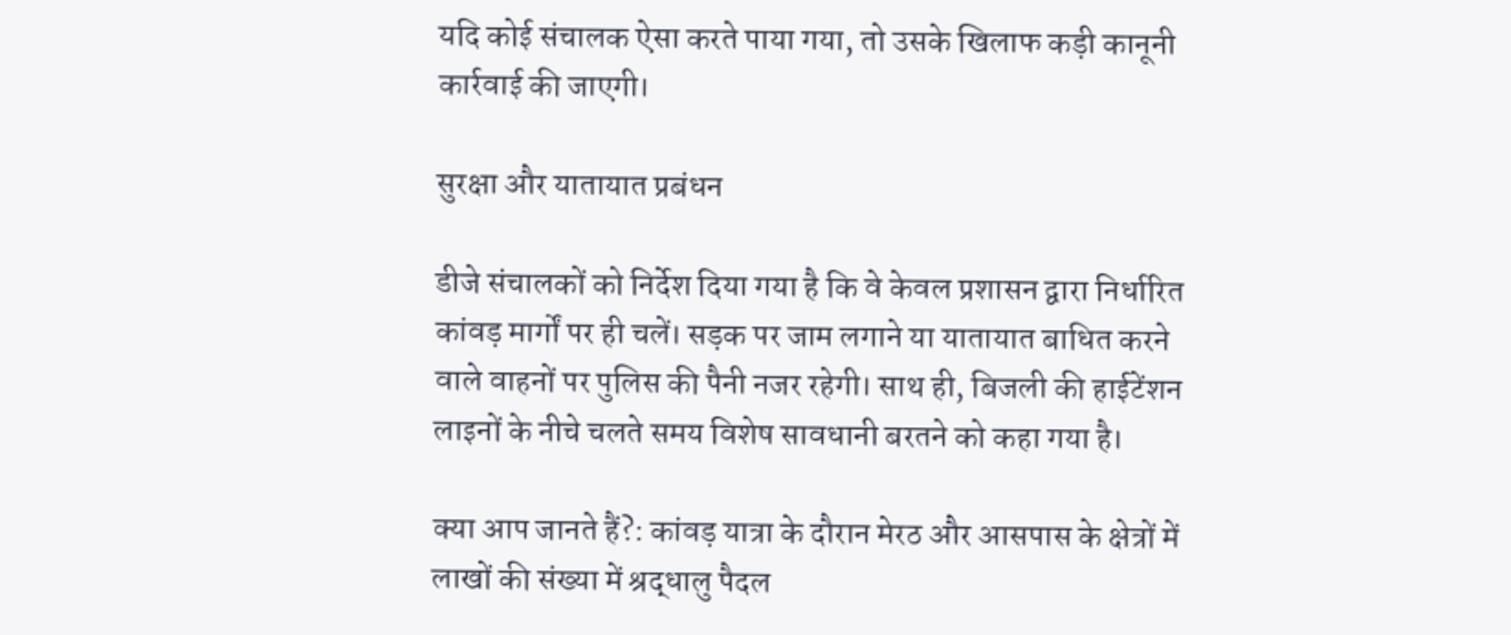यदि कोई संचालक ऐसा करते पाया गया, तो उसके खिलाफ कड़ी कानूनी कार्रवाई की जाएगी।

सुरक्षा और यातायात प्रबंधन

डीजे संचालकों को निर्देश दिया गया है कि वे केवल प्रशासन द्वारा निर्धारित कांवड़ मार्गों पर ही चलें। सड़क पर जाम लगाने या यातायात बाधित करने वाले वाहनों पर पुलिस की पैनी नजर रहेगी। साथ ही, बिजली की हाईटेंशन लाइनों के नीचे चलते समय विशेष सावधानी बरतने को कहा गया है।

क्या आप जानते हैं?: कांवड़ यात्रा के दौरान मेरठ और आसपास के क्षेत्रों में लाखों की संख्या में श्रद्धालु पैदल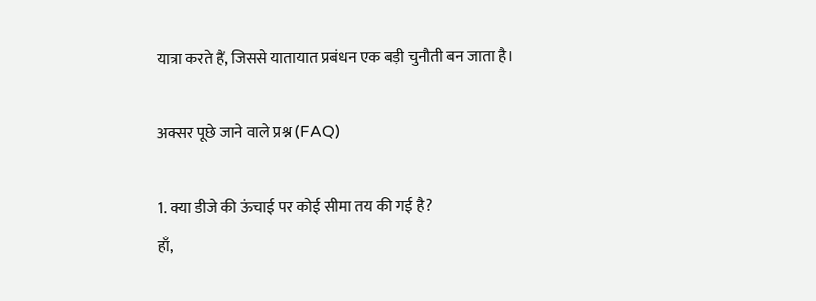यात्रा करते हैं, जिससे यातायात प्रबंधन एक बड़ी चुनौती बन जाता है।

अक्सर पूछे जाने वाले प्रश्न (FAQ)

1. क्या डीजे की ऊंचाई पर कोई सीमा तय की गई है?
हाँ,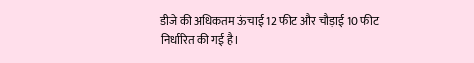डीजे की अधिकतम ऊंचाई 12 फीट और चौड़ाई 10 फीट निर्धारित की गई है।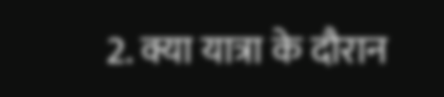2. क्या यात्रा के दौरान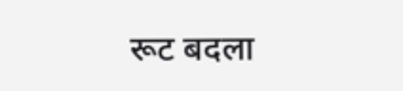रूट बदला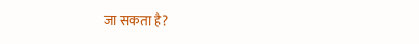जा सकता है?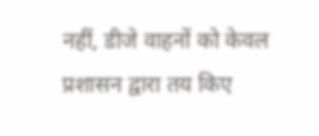नहीं, डीजे वाहनों को केवल प्रशासन द्वारा तय किए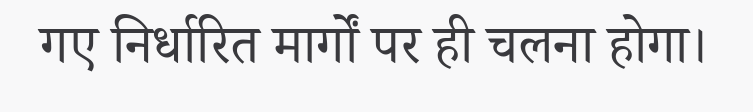गए निर्धारित मार्गों पर ही चलना होगा।